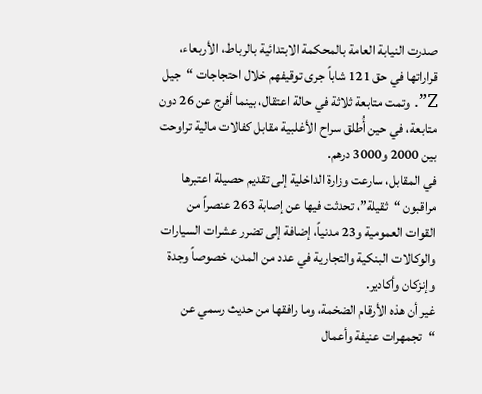صدرت النيابة العامة بالمحكمة الابتدائية بالرباط، الأربعاء، قراراتها في حق 121 شاباً جرى توقيفهم خلال احتجاجات “جيل Z”. وتمت متابعة ثلاثة في حالة اعتقال، بينما أفرج عن 26 دون متابعة، في حين أُطلق سراح الأغلبية مقابل كفالات مالية تراوحت بين 2000 و3000 درهم.
في المقابل، سارعت وزارة الداخلية إلى تقديم حصيلة اعتبرها مراقبون “ثقيلة”، تحدثت فيها عن إصابة 263 عنصراً من القوات العمومية و23 مدنياً، إضافة إلى تضرر عشرات السيارات والوكالات البنكية والتجارية في عدد من المدن، خصوصاً وجدة وإنزكان وأكادير.
غير أن هذه الأرقام الضخمة، وما رافقها من حديث رسمي عن “تجمهرات عنيفة وأعمال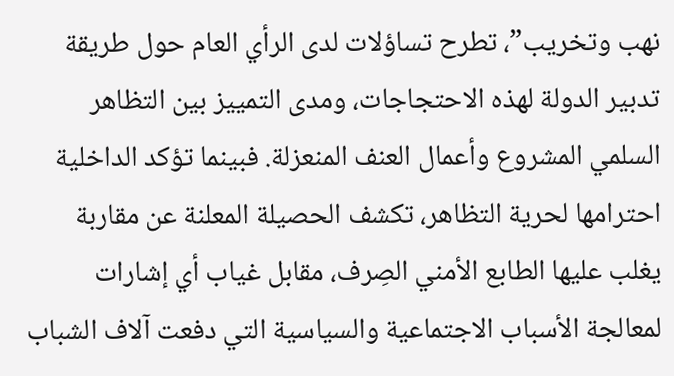نهب وتخريب”، تطرح تساؤلات لدى الرأي العام حول طريقة تدبير الدولة لهذه الاحتجاجات، ومدى التمييز بين التظاهر السلمي المشروع وأعمال العنف المنعزلة. فبينما تؤكد الداخلية احترامها لحرية التظاهر، تكشف الحصيلة المعلنة عن مقاربة يغلب عليها الطابع الأمني الصِرف، مقابل غياب أي إشارات لمعالجة الأسباب الاجتماعية والسياسية التي دفعت آلاف الشباب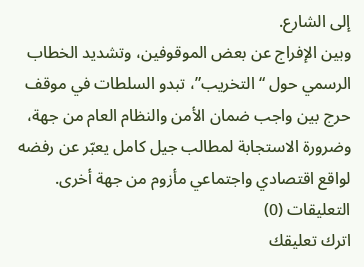إلى الشارع.
وبين الإفراج عن بعض الموقوفين، وتشديد الخطاب الرسمي حول “التخريب”، تبدو السلطات في موقف حرج بين واجب ضمان الأمن والنظام العام من جهة، وضرورة الاستجابة لمطالب جيل كامل يعبّر عن رفضه لواقع اقتصادي واجتماعي مأزوم من جهة أخرى.
التعليقات (0)
اترك تعليقك